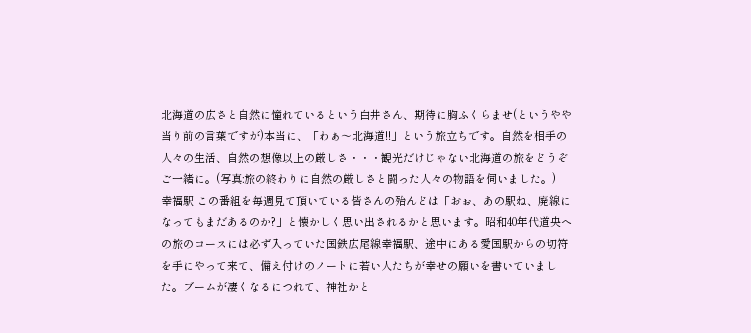北海道の広さと自然に憧れているという白井さん、期待に胸ふくらませ(というやや当り前の言葉ですが)本当に、「わぁ〜北海道!!」という旅立ちです。自然を相手の人々の生活、自然の想像以上の厳しさ・・・観光だけじゃない北海道の旅をどうぞご一緒に。(写真:旅の終わりに自然の厳しさと闘った人々の物語を伺いました。)
幸福駅 この番組を毎週見て頂いている皆さんの殆んどは「おぉ、あの駅ね、廃線になってもまだあるのか?」と懐かしく思い出されるかと思います。昭和40年代道央への旅のコースには必ず入っていた国鉄広尾線幸福駅、途中にある愛国駅からの切符を手にやって来て、備え付けのノートに若い人たちが幸せの願いを書いていました。ブームが凄くなるにつれて、神社かと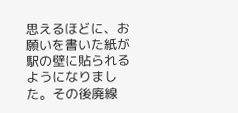思えるほどに、お願いを書いた紙が駅の壁に貼られるようになりました。その後廃線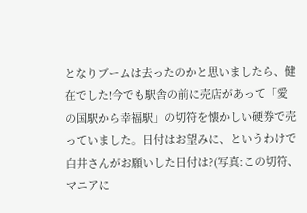となりブームは去ったのかと思いましたら、健在でした!今でも駅舎の前に売店があって「愛の国駅から幸福駅」の切符を懐かしい硬券で売っていました。日付はお望みに、というわけで白井さんがお願いした日付は?(写真:この切符、マニアに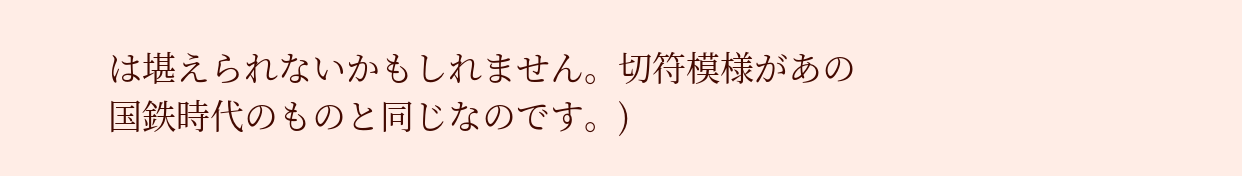は堪えられないかもしれません。切符模様があの国鉄時代のものと同じなのです。)